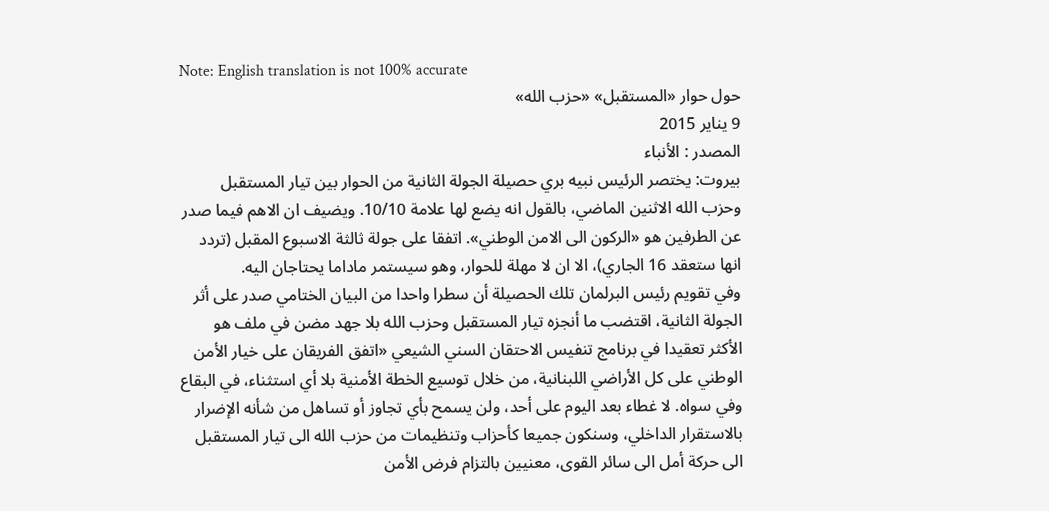Note: English translation is not 100% accurate
حول حوار «المستقبل» «حزب الله»
9 يناير 2015
المصدر : الأنباء
بيروت: يختصر الرئيس نبيه بري حصيلة الجولة الثانية من الحوار بين تيار المستقبل وحزب الله الاثنين الماضي، بالقول انه يضع لها علامة 10/10. ويضيف ان الاهم فيما صدر عن الطرفين هو «الركون الى الامن الوطني». اتفقا على جولة ثالثة الاسبوع المقبل (تردد انها ستعقد 16 الجاري)، الا ان لا مهلة للحوار، وهو سيستمر ماداما يحتاجان اليه.
وفي تقويم رئيس البرلمان تلك الحصيلة أن سطرا واحدا من البيان الختامي صدر على أثر الجولة الثانية، اقتضب ما أنجزه تيار المستقبل وحزب الله بلا جهد مضن في ملف هو الأكثر تعقيدا في برنامج تنفيس الاحتقان السني الشيعي «اتفق الفريقان على خيار الأمن الوطني على كل الأراضي اللبنانية، من خلال توسيع الخطة الأمنية بلا أي استثناء، في البقاع وفي سواه. لا غطاء بعد اليوم على أحد، ولن يسمح بأي تجاوز أو تساهل من شأنه الإضرار بالاستقرار الداخلي، وسنكون جميعا كأحزاب وتنظيمات من حزب الله الى تيار المستقبل الى حركة أمل الى سائر القوى، معنيين بالتزام فرض الأمن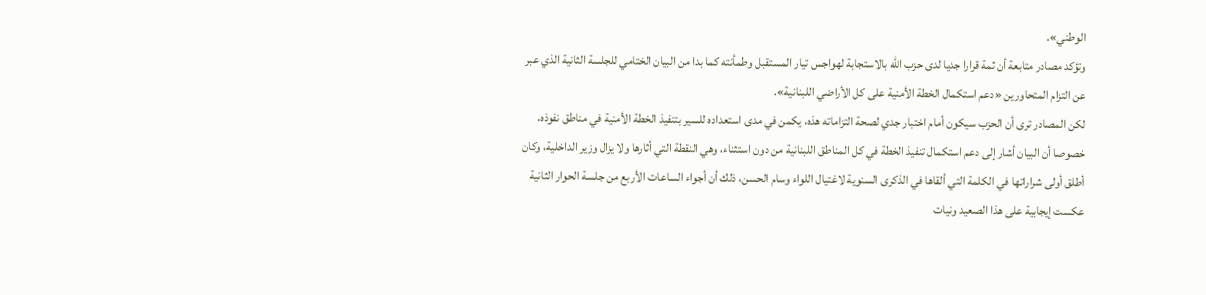الوطني».
وتؤكد مصادر متابعة أن ثمة قرارا جديا لدى حزب الله بالاستجابة لهواجس تيار المستقبل وطمأنته كما بدا من البيان الختامي للجلسة الثانية الذي عبر عن التزام المتحاورين «دعم استكمال الخطة الأمنية على كل الأراضي اللبنانية».
لكن المصادر ترى أن الحزب سيكون أمام اختبار جدي لصحة التزاماته هذه، يكمن في مدى استعداده للسير بتنفيذ الخطة الأمنية في مناطق نفوذه، خصوصا أن البيان أشار إلى دعم استكمال تنفيذ الخطة في كل المناطق اللبنانية من دون استثناء، وهي النقطة التي أثارها ولا يزال وزير الداخلية، وكان أطلق أولى شراراتها في الكلمة التي ألقاها في الذكرى السنوية لاغتيال اللواء وسام الحسن، ذلك أن أجواء الساعات الأربع من جلسة الحوار الثانية عكست إيجابية على هذا الصعيد ونيات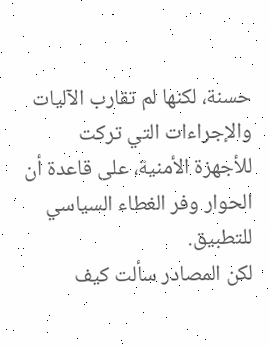حسنة، لكنها لم تقارب الآليات والإجراءات التي تركت للأجهزة الأمنية، على قاعدة أن الحوار وفر الغطاء السياسي للتطبيق.
لكن المصادر سألت كيف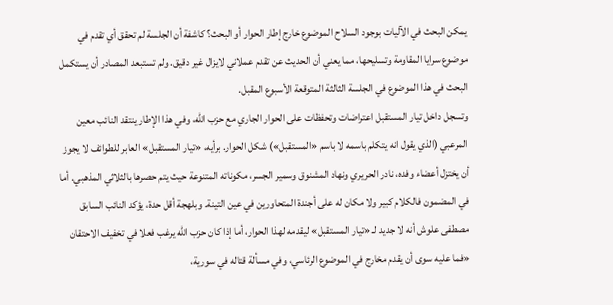يمكن البحث في الآليات بوجود السلاح الموضوع خارج إطار الحوار أو البحث؟ كاشفة أن الجلسة لم تحقق أي تقدم في موضوع سرايا المقاومة وتسليحها، مما يعني أن الحديث عن تقدم عملاني لايزال غير دقيق. ولم تستبعد المصادر أن يستكمل البحث في هذا الموضوع في الجلسة الثالثة المتوقعة الأسبوع المقبل.
وتسجل داخل تيار المستقبل اعتراضات وتحفظات على الحوار الجاري مع حزب الله، وفي هذا الإطار ينتقد النائب معين المرعبي (الذي يقول انه يتكلم باسمه لا باسم «المستقبل») شكل الحوار. برأيه، «تيار المستقبل» العابر للطوائف لا يجوز أن يختزل أعضاء وفده، نادر الحريري ونهاد المشنوق وسمير الجسر، مكوناته المتنوعة حيث يتم حصرها بالثلاثي المذهبي. أما في المضمون فالكلام كبير ولا مكان له على أجندة المتحاورين في عين التينة. وبلهجة أقل حدة، يؤكد النائب السابق مصطفى علوش أنه لا جديد لـ «تيار المستقبل» ليقدمه لهذا الحوار، أما إذا كان حزب الله يرغب فعلا في تخفيف الاحتقان «فما عليه سوى أن يقدم مخارج في الموضوع الرئاسي، وفي مسألة قتاله في سورية،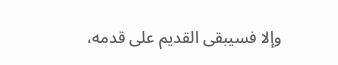وإلا فسيبقى القديم على قدمه،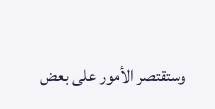وستقتصر الأمور على بعض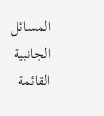المسائل الجانبية القائمة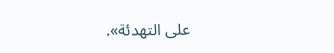على التهدئة».